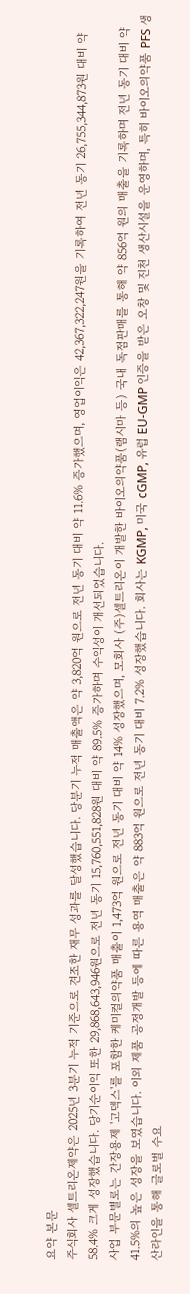요약 본문
주식회사 셀트리온제약은 2025년 3분기 누적 기준으로 견조한 재무 성과를 달성했습니다. 당분기 누적 매출액은 약 3,820억 원으로 전년 동기 대비 약 11.6% 증가했으며, 영업이익은 42,367,322,247원을 기록하여 전년 동기 26,755,344,873원 대비 약 58.4% 크게 성장했습니다. 당기순이익 또한 29,868,643,946원으로 전년 동기 15,760,551,828원 대비 약 89.5% 증가하며 수익성이 개선되었습니다.
사업 부문별로는 간장용제 '고덱스'를 포함한 케미컬의약품 매출이 1,473억 원으로 전년 동기 대비 약 14% 성장했으며, 모회사 (주)셀트리온이 개발한 바이오의약품(램시마 등) 국내 독점판매를 통해 약 856억 원의 매출을 기록하며 전년 동기 대비 약 41.5%의 높은 성장을 보였습니다. 이외 제품 공정개발 등에 따른 용역 매출은 약 883억 원으로 전년 동기 대비 7.2% 성장했습니다. 회사는 KGMP, 미국 cGMP, 유럽 EU-GMP 인증을 받은 오창 및 진천 생산시설을 운영하며, 특히 바이오의약품 PFS 생산라인을 통해 글로벌 수요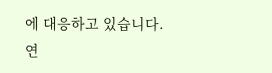에 대응하고 있습니다.
연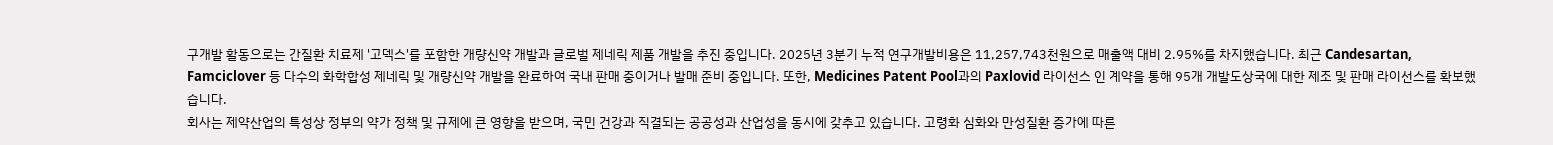구개발 활동으로는 간질환 치료제 '고덱스'를 포함한 개량신약 개발과 글로벌 제네릭 제품 개발을 추진 중입니다. 2025년 3분기 누적 연구개발비용은 11,257,743천원으로 매출액 대비 2.95%를 차지했습니다. 최근 Candesartan, Famciclover 등 다수의 화학합성 제네릭 및 개량신약 개발을 완료하여 국내 판매 중이거나 발매 준비 중입니다. 또한, Medicines Patent Pool과의 Paxlovid 라이선스 인 계약을 통해 95개 개발도상국에 대한 제조 및 판매 라이선스를 확보했습니다.
회사는 제약산업의 특성상 정부의 약가 정책 및 규제에 큰 영향을 받으며, 국민 건강과 직결되는 공공성과 산업성을 동시에 갖추고 있습니다. 고령화 심화와 만성질환 증가에 따른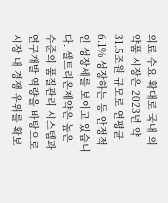의료 수요 확대로 국내 의약품 시장은 2023년 약 31.5조원 규모로 연평균 6.1% 성장하는 등 안정적인 성장세를 보이고 있습니다. 셀트리온제약은 높은 수준의 품질관리 시스템과 연구개발 역량을 바탕으로 시장 내 경쟁 우위를 확보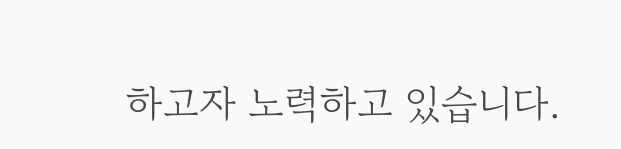하고자 노력하고 있습니다.